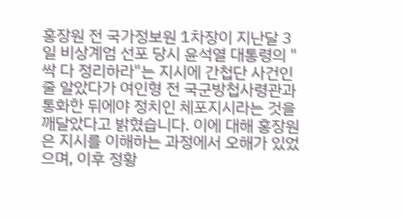홍장원 전 국가정보원 1차장이 지난달 3일 비상계엄 선포 당시 윤석열 대통령의 "싹 다 정리하라"는 지시에 간첩단 사건인 줄 알았다가 여인형 전 국군방첩사령관과 통화한 뒤에야 정치인 체포지시라는 것을 깨달았다고 밝혔습니다. 이에 대해 홍장원은 지시를 이해하는 과정에서 오해가 있었으며, 이후 정황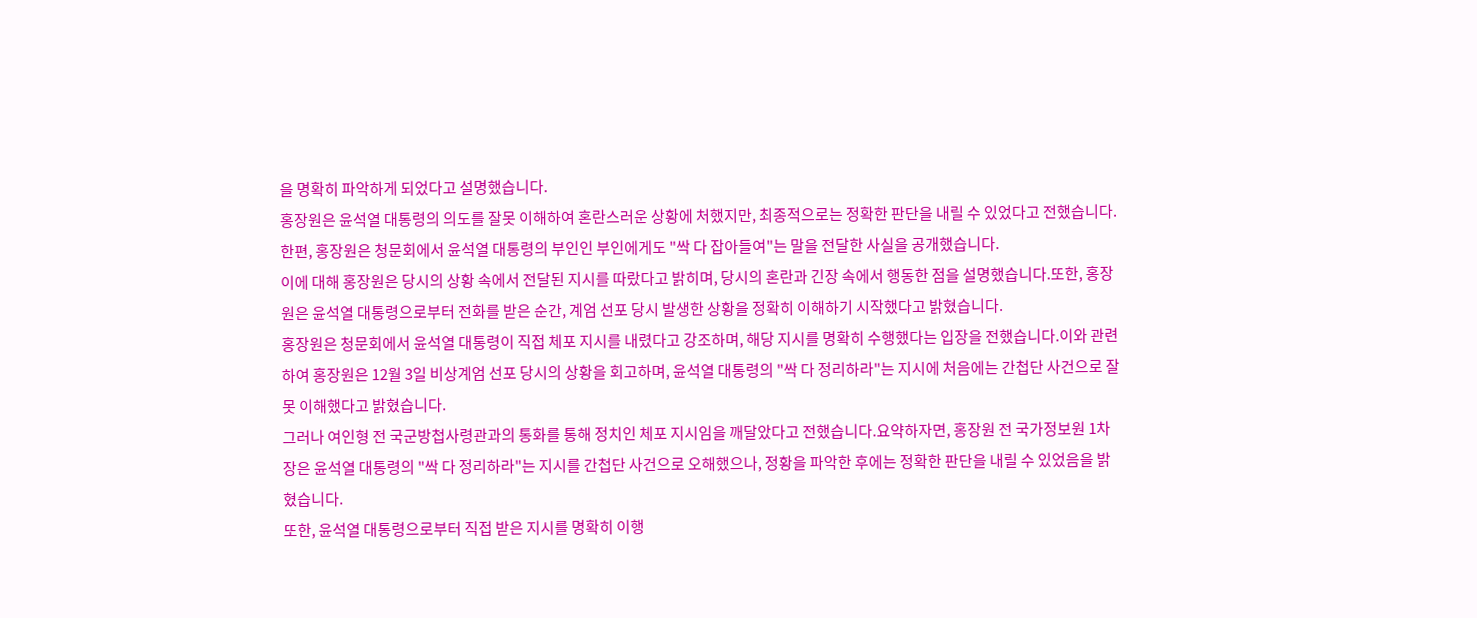을 명확히 파악하게 되었다고 설명했습니다.
홍장원은 윤석열 대통령의 의도를 잘못 이해하여 혼란스러운 상황에 처했지만, 최종적으로는 정확한 판단을 내릴 수 있었다고 전했습니다.한편, 홍장원은 청문회에서 윤석열 대통령의 부인인 부인에게도 "싹 다 잡아들여"는 말을 전달한 사실을 공개했습니다.
이에 대해 홍장원은 당시의 상황 속에서 전달된 지시를 따랐다고 밝히며, 당시의 혼란과 긴장 속에서 행동한 점을 설명했습니다.또한, 홍장원은 윤석열 대통령으로부터 전화를 받은 순간, 계엄 선포 당시 발생한 상황을 정확히 이해하기 시작했다고 밝혔습니다.
홍장원은 청문회에서 윤석열 대통령이 직접 체포 지시를 내렸다고 강조하며, 해당 지시를 명확히 수행했다는 입장을 전했습니다.이와 관련하여 홍장원은 12월 3일 비상계엄 선포 당시의 상황을 회고하며, 윤석열 대통령의 "싹 다 정리하라"는 지시에 처음에는 간첩단 사건으로 잘못 이해했다고 밝혔습니다.
그러나 여인형 전 국군방첩사령관과의 통화를 통해 정치인 체포 지시임을 깨달았다고 전했습니다.요약하자면, 홍장원 전 국가정보원 1차장은 윤석열 대통령의 "싹 다 정리하라"는 지시를 간첩단 사건으로 오해했으나, 정황을 파악한 후에는 정확한 판단을 내릴 수 있었음을 밝혔습니다.
또한, 윤석열 대통령으로부터 직접 받은 지시를 명확히 이행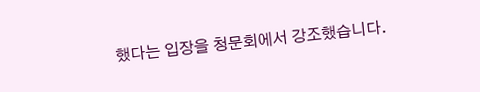했다는 입장을 청문회에서 강조했습니다.